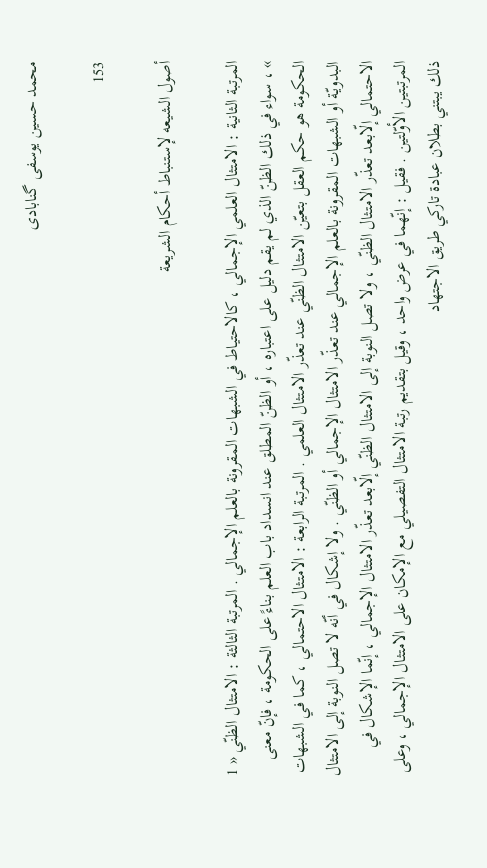محمد حسين يوسفى گنابادى

153

أصول الشيعه لإستنباط أحكام الشريعة

المرتبة الثانية : الامتثال العلمي الإجمالي ، كالاحتياط في الشبهات المقرونة بالعلم الإجمالي . المرتبة الثالثة : الامتثال الظنّي « 1 » ، سواء في ذلك الظنّ الذي لم يقم دليل على اعتباره ، أو الظنّ المطلق عند انسداد باب العلم بناءً على الحكومة ، فإنّ معنى الحكومة هو حكم العقل بتعيّن الامتثال الظنّي عند تعذّر الامتثال العلمي . المرتبة الرابعة : الامتثال الاحتمالي ، كما في الشبهات البدويّة أو الشبهات المقرونة بالعلم الإجمالي عند تعذّر الامتثال الإجمالي أو الظنّي . ولا إشكال في أنّه لا تصل النوبة إلى الامتثال الاحتمالي إلّابعد تعذّر الامتثال الظنّي ، ولا تصل النوبة إلى الامتثال الظنّي إلّابعد تعذّر الامتثال الإجمالي ، إنّما الإشكال في المرتبتين الأوّلتين . فقيل : إنّهما في عرض واحد ، وقيل بتقديم رتبة الامتثال التفصيلي مع الإمكان على الامتثال الإجمالي ، وعلى ذلك يبتني بطلان عبادة تاركي طريق الاجتهاد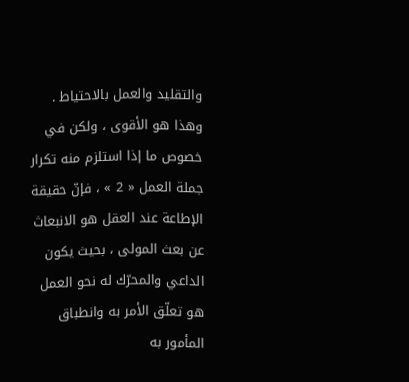والتقليد والعمل بالاحتياط . وهذا هو الأقوى ، ولكن في خصوص ما إذا استلزم منه تكرار جملة العمل « 2 » ، فإنّ حقيقة الإطاعة عند العقل هو الانبعاث عن بعث المولى ، بحيث يكون الداعي والمحرّك له نحو العمل هو تعلّق الأمر به وانطباق المأمور به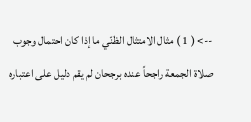--> ( 1 ) مثال الامتثال الظنّي ما إذا كان احتمال وجوب صلاة الجمعة راجحاً عنده برجحان لم يقم دليل على اعتباره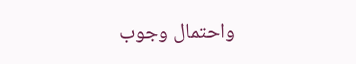واحتمال وجوب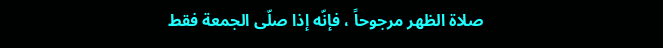صلاة الظهر مرجوحاً ، فإنّه إذا صلّى الجمعة فقط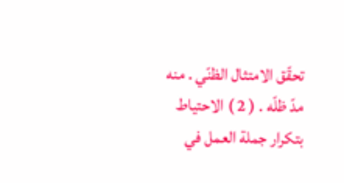تحقّق الامتثال الظنّي . منه مدّ ظلّه . ( 2 ) الاحتياط بتكرار جملة العمل في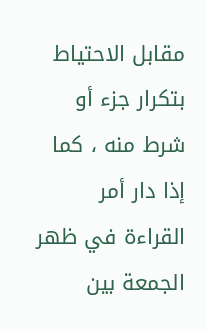مقابل الاحتياط بتكرار جزء أو شرط منه ، كما إذا دار أمر القراءة في ظهر الجمعة بين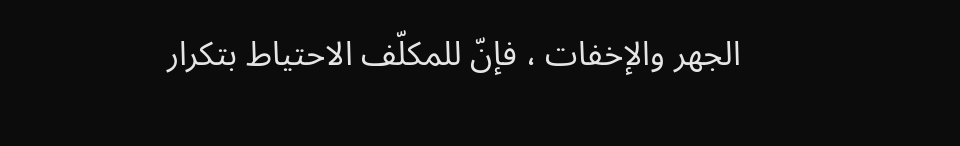الجهر والإخفات ، فإنّ للمكلّف الاحتياط بتكرار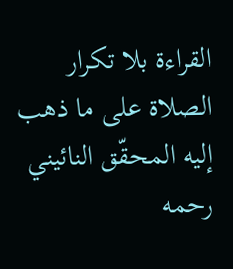القراءة بلا تكرار الصلاة على ما ذهب إليه المحقّق النائيني رحمه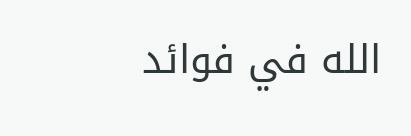الله في فوائد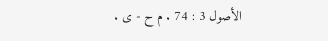الأصول 3 : 74 . م ح - ى .